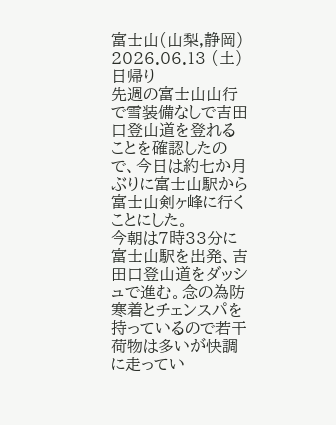富士山(山梨,静岡)
2026.06.13 (土)日帰り
先週の富士山山行で雪装備なしで吉田口登山道を登れることを確認したので、今日は約七か月ぶりに富士山駅から富士山剣ヶ峰に行くことにした。
今朝は7時33分に富士山駅を出発、吉田口登山道をダッシュで進む。念の為防寒着とチェンスパを持っているので若干荷物は多いが快調に走ってい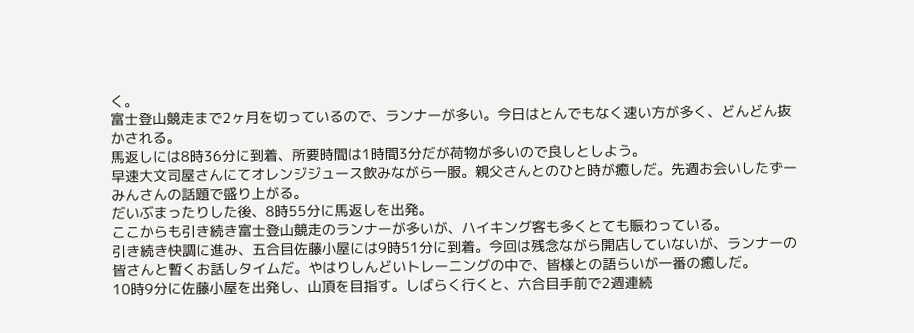く。
富士登山競走まで2ヶ月を切っているので、ランナーが多い。今日はとんでもなく速い方が多く、どんどん抜かされる。
馬返しには8時36分に到着、所要時間は1時間3分だが荷物が多いので良しとしよう。
早速大文司屋さんにてオレンジジュース飲みながら一服。親父さんとのひと時が癒しだ。先週お会いしたずーみんさんの話題で盛り上がる。
だいぶまったりした後、8時55分に馬返しを出発。
ここからも引き続き富士登山競走のランナーが多いが、ハイキング客も多くとても賑わっている。
引き続き快調に進み、五合目佐藤小屋には9時51分に到着。今回は残念ながら開店していないが、ランナーの皆さんと暫くお話しタイムだ。やはりしんどいトレーニングの中で、皆様との語らいが一番の癒しだ。
10時9分に佐藤小屋を出発し、山頂を目指す。しばらく行くと、六合目手前で2週連続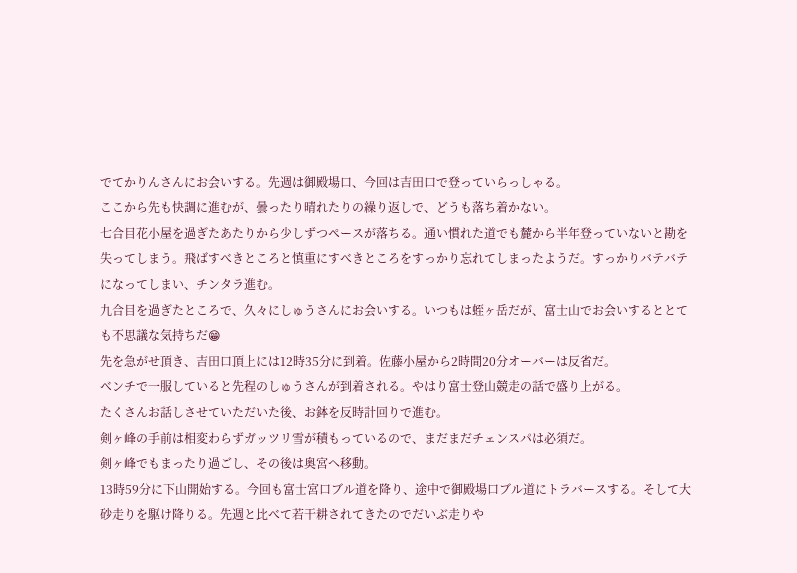でてかりんさんにお会いする。先週は御殿場口、今回は吉田口で登っていらっしゃる。
ここから先も快調に進むが、曇ったり晴れたりの繰り返しで、どうも落ち着かない。
七合目花小屋を過ぎたあたりから少しずつペースが落ちる。通い慣れた道でも麓から半年登っていないと勘を失ってしまう。飛ばすべきところと慎重にすべきところをすっかり忘れてしまったようだ。すっかりバテバテになってしまい、チンタラ進む。
九合目を過ぎたところで、久々にしゅうさんにお会いする。いつもは蛭ヶ岳だが、富士山でお会いするととても不思議な気持ちだ😁
先を急がせ頂き、吉田口頂上には12時35分に到着。佐藤小屋から2時間20分オーバーは反省だ。
ベンチで一服していると先程のしゅうさんが到着される。やはり富士登山競走の話で盛り上がる。
たくさんお話しさせていただいた後、お鉢を反時計回りで進む。
剣ヶ峰の手前は相変わらずガッツリ雪が積もっているので、まだまだチェンスパは必須だ。
剣ヶ峰でもまったり過ごし、その後は奥宮へ移動。
13時59分に下山開始する。今回も富士宮口ブル道を降り、途中で御殿場口ブル道にトラバースする。そして大砂走りを駆け降りる。先週と比べて若干耕されてきたのでだいぶ走りや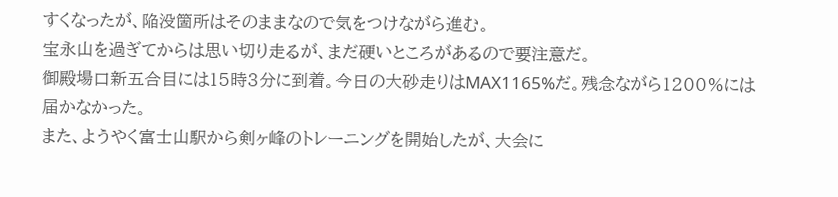すくなったが、陥没箇所はそのままなので気をつけながら進む。
宝永山を過ぎてからは思い切り走るが、まだ硬いところがあるので要注意だ。
御殿場口新五合目には15時3分に到着。今日の大砂走りはMAX1165%だ。残念ながら1200%には届かなかった。
また、ようやく富士山駅から剣ヶ峰のトレーニングを開始したが、大会に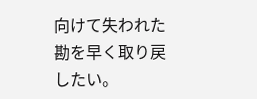向けて失われた勘を早く取り戻したい。